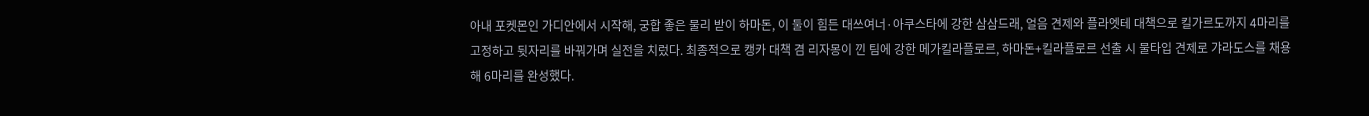아내 포켓몬인 가디안에서 시작해, 궁합 좋은 물리 받이 하마돈, 이 둘이 힘든 대쓰여너·아쿠스타에 강한 삼삼드래, 얼음 견제와 플라엣테 대책으로 킬가르도까지 4마리를 고정하고 뒷자리를 바꿔가며 실전을 치렀다. 최종적으로 캥카 대책 겸 리자몽이 낀 팀에 강한 메가킬라플로르, 하마돈+킬라플로르 선출 시 물타입 견제로 갸라도스를 채용해 6마리를 완성했다.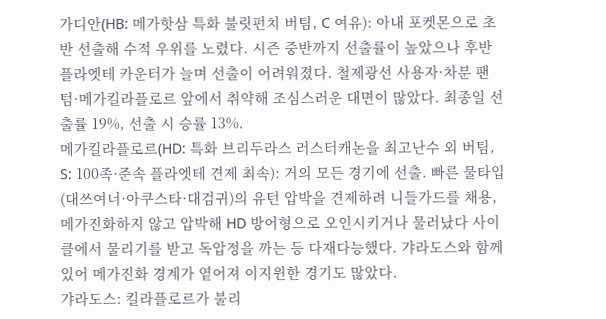가디안(HB: 메가핫삼 특화 불릿펀치 버팀, C 여유): 아내 포켓몬으로 초반 선출해 수적 우위를 노렸다. 시즌 중반까지 선출률이 높았으나 후반 플라엣테 카운터가 늘며 선출이 어려워졌다. 철제광선 사용자·차분 팬텀·메가킬라플로르 앞에서 취약해 조심스러운 대면이 많았다. 최종일 선출률 19%, 선출 시 승률 13%.
메가킬라플로르(HD: 특화 브리두라스 러스터캐논을 최고난수 외 버팀, S: 100족·준속 플라엣테 견제 최속): 거의 모든 경기에 선출. 빠른 물타입(대쓰여너·아쿠스타·대검귀)의 유턴 압박을 견제하려 니들가드를 채용, 메가진화하지 않고 압박해 HD 방어형으로 오인시키거나 물러났다 사이클에서 물리기를 받고 독압정을 까는 등 다재다능했다. 갸라도스와 함께 있어 메가진화 경계가 옅어져 이지윈한 경기도 많았다.
갸라도스: 킬라플로르가 불리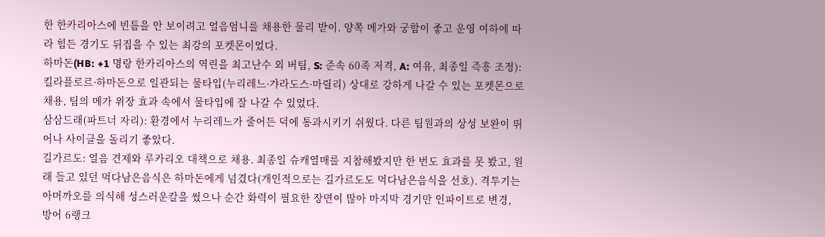한 한카리아스에 빈틈을 안 보이려고 얼음엄니를 채용한 물리 받이. 양쪽 메가와 궁합이 좋고 운영 여하에 따라 힘든 경기도 뒤집을 수 있는 최강의 포켓몬이었다.
하마돈(HB: +1 명랑 한카리아스의 역린을 최고난수 외 버팀, S: 준속 60족 저격, A: 여유, 최종일 즉흥 조정): 킬라플로르·하마돈으로 일관되는 물타입(누리레느·갸라도스·마릴리) 상대로 강하게 나갈 수 있는 포켓몬으로 채용, 팀의 메가 위장 효과 속에서 물타입에 잘 나갈 수 있었다.
삼삼드래(파트너 자리): 환경에서 누리레느가 줄어든 덕에 통과시키기 쉬웠다. 다른 팀원과의 상성 보완이 뛰어나 사이클을 돌리기 좋았다.
길가르도: 얼음 견제와 루카리오 대책으로 채용. 최종일 슈캐열매를 지참해봤지만 한 번도 효과를 못 봤고, 원래 들고 있던 먹다남은음식은 하마돈에게 넘겼다(개인적으로는 길가르도도 먹다남은음식을 선호). 격투기는 아머까오를 의식해 성스러운칼을 썼으나 순간 화력이 필요한 장면이 많아 마지막 경기만 인파이트로 변경, 방어 6랭크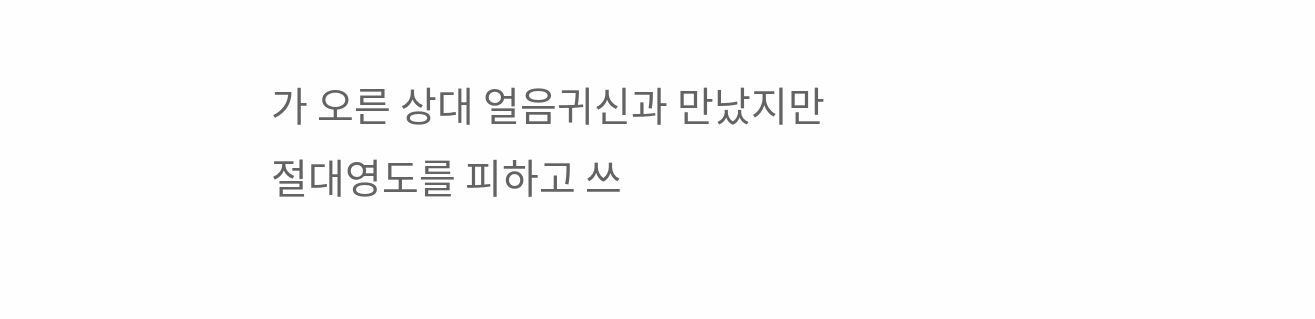가 오른 상대 얼음귀신과 만났지만 절대영도를 피하고 쓰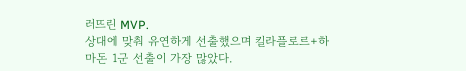러뜨린 MVP.
상대에 맞춰 유연하게 선출했으며 킬라플로르+하마돈 1군 선출이 가장 많았다.